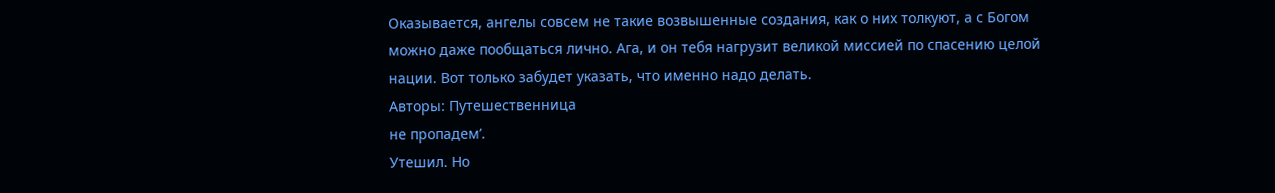Оказывается, ангелы совсем не такие возвышенные создания, как о них толкуют, а с Богом можно даже пообщаться лично. Ага, и он тебя нагрузит великой миссией по спасению целой нации. Вот только забудет указать, что именно надо делать.
Авторы: Путешественница
не пропадем’.
Утешил. Но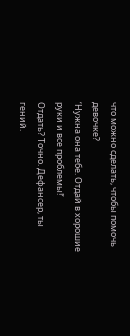что можно сделать, чтобы помочь девочке?
‘Нужна она тебе. Отдай в хорошие руки и все проблемы!’
Отдать? Точно. Дефансер, ты гений.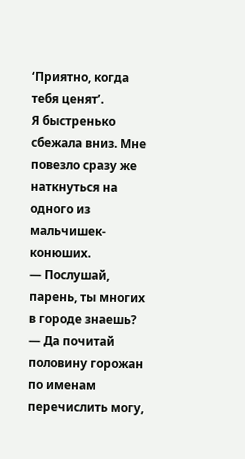‘Приятно, когда тебя ценят’.
Я быстренько сбежала вниз. Мне повезло сразу же наткнуться на одного из мальчишек-конюших.
— Послушай, парень, ты многих в городе знаешь?
— Да почитай половину горожан по именам перечислить могу,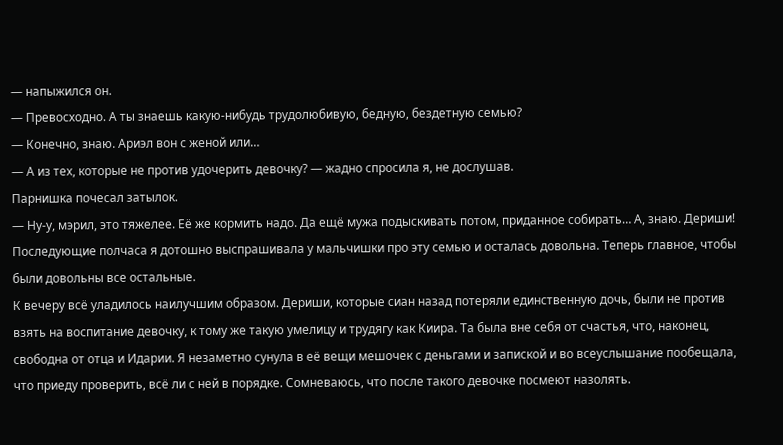— напыжился он.
— Превосходно. А ты знаешь какую-нибудь трудолюбивую, бедную, бездетную семью?
— Конечно, знаю. Ариэл вон с женой или…
— А из тех, которые не против удочерить девочку? — жадно спросила я, не дослушав.
Парнишка почесал затылок.
— Ну-у, мэрил, это тяжелее. Её же кормить надо. Да ещё мужа подыскивать потом, приданное собирать… А, знаю. Дериши!
Последующие полчаса я дотошно выспрашивала у мальчишки про эту семью и осталась довольна. Теперь главное, чтобы были довольны все остальные.
К вечеру всё уладилось наилучшим образом. Дериши, которые сиан назад потеряли единственную дочь, были не против взять на воспитание девочку, к тому же такую умелицу и трудягу как Киира. Та была вне себя от счастья, что, наконец, свободна от отца и Идарии. Я незаметно сунула в её вещи мешочек с деньгами и запиской и во всеуслышание пообещала, что приеду проверить, всё ли с ней в порядке. Сомневаюсь, что после такого девочке посмеют назолять.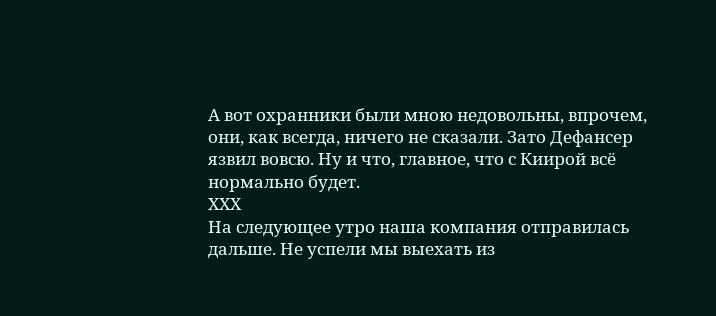А вот охранники были мною недовольны, впрочем, они, как всегда, ничего не сказали. Зато Дефансер язвил вовсю. Ну и что, главное, что с Киирой всё нормально будет.
ХХХ
На следующее утро наша компания отправилась дальше. Не успели мы выехать из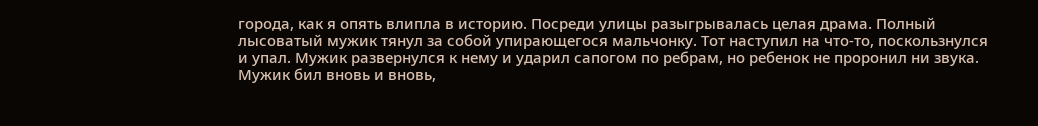города, как я опять влипла в историю. Посреди улицы разыгрывалась целая драма. Полный лысоватый мужик тянул за собой упирающегося мальчонку. Тот наступил на что-то, поскользнулся и упал. Мужик развернулся к нему и ударил сапогом по ребрам, но ребенок не проронил ни звука. Мужик бил вновь и вновь,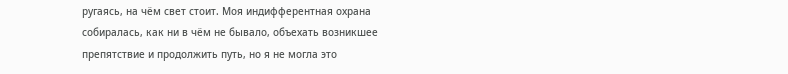ругаясь, на чём свет стоит. Моя индифферентная охрана собиралась, как ни в чём не бывало, объехать возникшее препятствие и продолжить путь, но я не могла это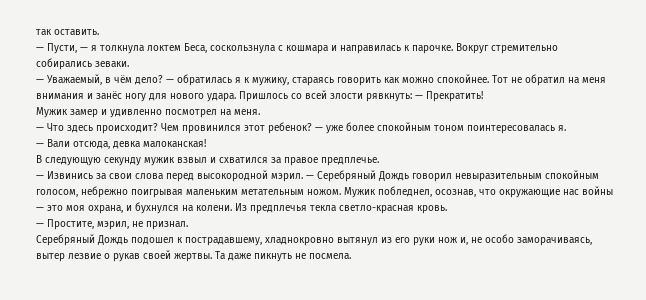так оставить.
— Пусти, — я толкнула локтем Беса, соскользнула с кошмара и направилась к парочке. Вокруг стремительно собирались зеваки.
— Уважаемый, в чём дело? — обратилась я к мужику, стараясь говорить как можно спокойнее. Тот не обратил на меня внимания и занёс ногу для нового удара. Пришлось со всей злости рявкнуть: — Прекратить!
Мужик замер и удивленно посмотрел на меня.
— Что здесь происходит? Чем провинился этот ребенок? — уже более спокойным тоном поинтересовалась я.
— Вали отсюда, девка малоканская!
В следующую секунду мужик взвыл и схватился за правое предплечье.
— Извинись за свои слова перед высокородной мэрил. — Серебряный Дождь говорил невыразительным спокойным голосом, небрежно поигрывая маленьким метательным ножом. Мужик побледнел, осознав, что окружающие нас войны — это моя охрана, и бухнулся на колени. Из предплечья текла светло-красная кровь.
— Простите, мэрил, не признал.
Серебряный Дождь подошел к пострадавшему, хладнокровно вытянул из его руки нож и, не особо заморачиваясь, вытер лезвие о рукав своей жертвы. Та даже пикнуть не посмела.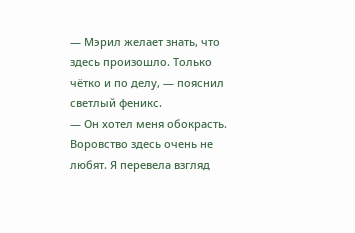— Мэрил желает знать, что здесь произошло. Только чётко и по делу, — пояснил светлый феникс.
— Он хотел меня обокрасть.
Воровство здесь очень не любят. Я перевела взгляд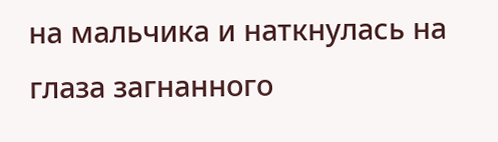на мальчика и наткнулась на глаза загнанного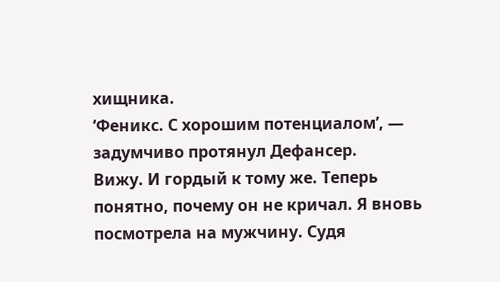хищника.
‘Феникс. С хорошим потенциалом’, — задумчиво протянул Дефансер.
Вижу. И гордый к тому же. Теперь понятно, почему он не кричал. Я вновь посмотрела на мужчину. Судя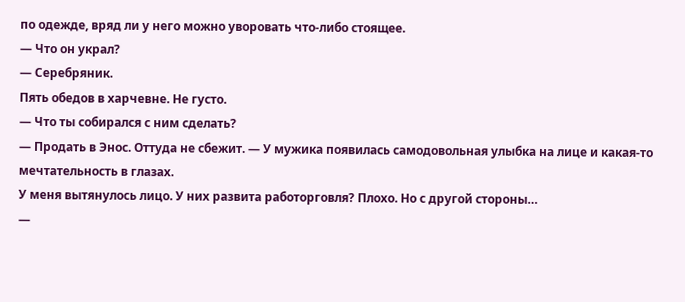по одежде, вряд ли у него можно уворовать что-либо стоящее.
— Что он украл?
— Серебряник.
Пять обедов в харчевне. Не густо.
— Что ты собирался с ним сделать?
— Продать в Энос. Оттуда не сбежит. — У мужика появилась самодовольная улыбка на лице и какая-то мечтательность в глазах.
У меня вытянулось лицо. У них развита работорговля? Плохо. Но с другой стороны…
—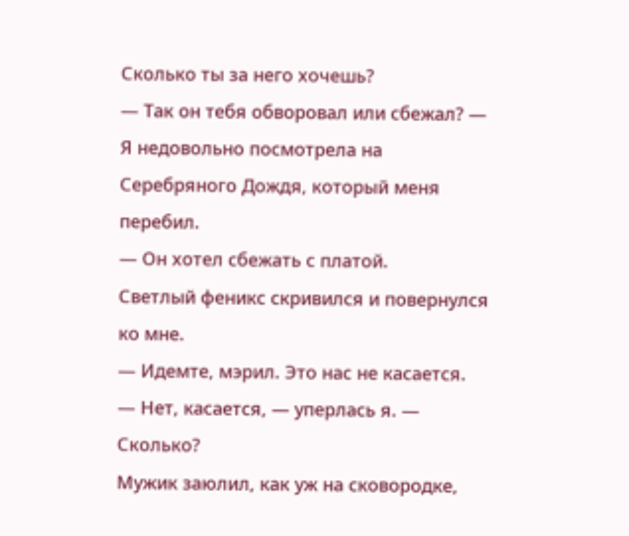Сколько ты за него хочешь?
— Так он тебя обворовал или сбежал? — Я недовольно посмотрела на Серебряного Дождя, который меня перебил.
— Он хотел сбежать с платой.
Светлый феникс скривился и повернулся ко мне.
— Идемте, мэрил. Это нас не касается.
— Нет, касается, — уперлась я. — Сколько?
Мужик заюлил, как уж на сковородке,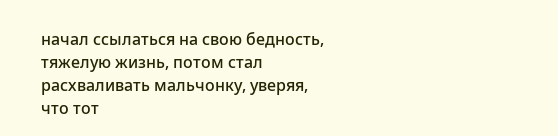начал ссылаться на свою бедность, тяжелую жизнь, потом стал расхваливать мальчонку, уверяя, что тот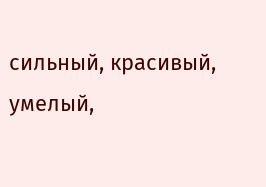сильный, красивый, умелый,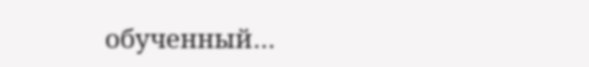обученный…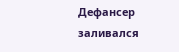Дефансер заливался